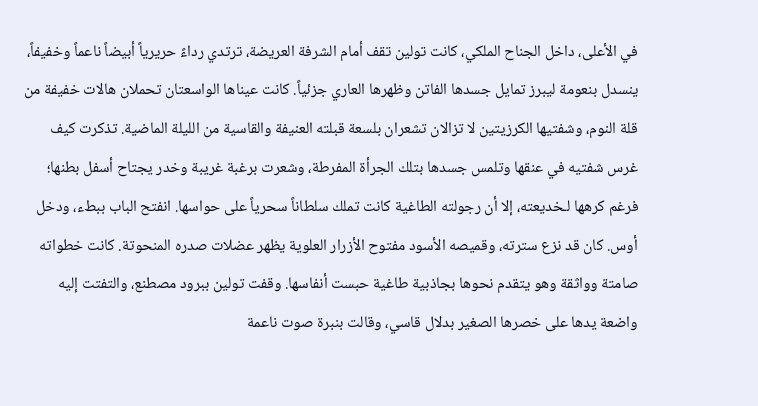في الأعلى، داخل الجناح الملكي، كانت تولين تقف أمام الشرفة العريضة، ترتدي رداءً حريرياً أبيضاً ناعماً وخفيفاً، ينسدل بنعومة ليبرز تمايل جسدها الفاتن وظهرها العاري جزئياً. كانت عيناها الواسعتان تحملان هالات خفيفة من قلة النوم، وشفتيها الكرزيتين لا تزالان تشعران بلسعة قبلته العنيفة والقاسية من الليلة الماضية. تذكرت كيف غرس شفتيه في عنقها وتلمس جسدها بتلك الجرأة المفرطة، وشعرت برغبة غريبة وخدر يجتاح أسفل بطنها؛ فرغم كرهها لـخديعته، إلا أن رجولته الطاغية كانت تملك سلطاناً سحرياً على حواسها. انفتح الباب ببطء، ودخل أوس. كان قد نزع سترته، وقميصه الأسود مفتوح الأزرار العلوية يظهر عضلات صدره المنحوتة. كانت خطواته صامتة وواثقة وهو يتقدم نحوها بجاذبية طاغية حبست أنفاسها. وقفت تولين ببرود مصطنع، والتفتت إليه واضعة يدها على خصرها الصغير بدلال قاسي، وقالت بنبرة صوت ناعمة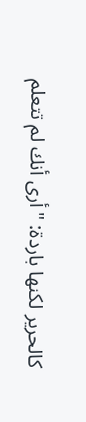كالحرير لكنها باردة: "أرى أنك لم تتعلم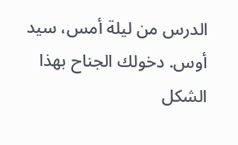الدرس من ليلة أمس، سيد أوس. دخولك الجناح بهذا الشكل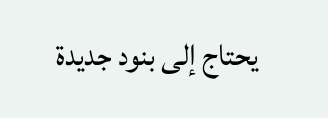يحتاج إلى بنود جديدة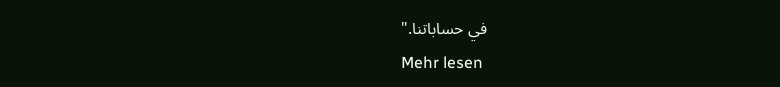في حساباتنا."
Mehr lesen